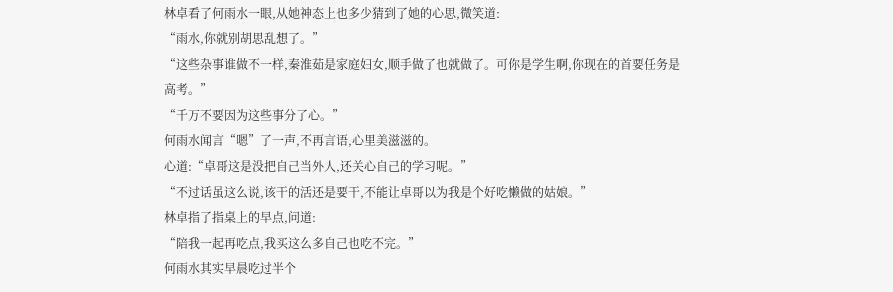林卓看了何雨水一眼,从她神态上也多少猜到了她的心思,微笑道:
“雨水,你就别胡思乱想了。”
“这些杂事谁做不一样,秦淮茹是家庭妇女,顺手做了也就做了。可你是学生啊,你现在的首要任务是高考。”
“千万不要因为这些事分了心。”
何雨水闻言“嗯”了一声,不再言语,心里美滋滋的。
心道:“卓哥这是没把自己当外人,还关心自己的学习呢。”
“不过话虽这么说,该干的活还是要干,不能让卓哥以为我是个好吃懒做的姑娘。”
林卓指了指桌上的早点,问道:
“陪我一起再吃点,我买这么多自己也吃不完。”
何雨水其实早晨吃过半个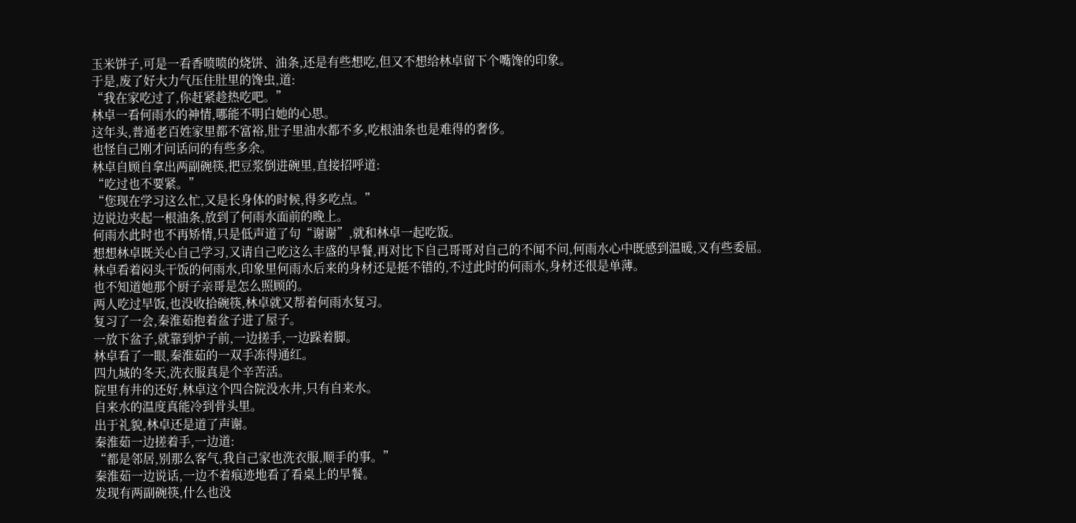玉米饼子,可是一看香喷喷的烧饼、油条,还是有些想吃,但又不想给林卓留下个嘴馋的印象。
于是,废了好大力气压住肚里的馋虫,道:
“我在家吃过了,你赶紧趁热吃吧。”
林卓一看何雨水的神情,哪能不明白她的心思。
这年头,普通老百姓家里都不富裕,肚子里油水都不多,吃根油条也是难得的奢侈。
也怪自己刚才问话问的有些多余。
林卓自顾自拿出两副碗筷,把豆浆倒进碗里,直接招呼道:
“吃过也不要紧。”
“您现在学习这么忙,又是长身体的时候,得多吃点。”
边说边夹起一根油条,放到了何雨水面前的晚上。
何雨水此时也不再矫情,只是低声道了句“谢谢”,就和林卓一起吃饭。
想想林卓既关心自己学习,又请自己吃这么丰盛的早餐,再对比下自己哥哥对自己的不闻不问,何雨水心中既感到温暖,又有些委屈。
林卓看着闷头干饭的何雨水,印象里何雨水后来的身材还是挺不错的,不过此时的何雨水,身材还很是单薄。
也不知道她那个厨子亲哥是怎么照顾的。
两人吃过早饭,也没收拾碗筷,林卓就又帮着何雨水复习。
复习了一会,秦淮茹抱着盆子进了屋子。
一放下盆子,就靠到炉子前,一边搓手,一边跺着脚。
林卓看了一眼,秦淮茹的一双手冻得通红。
四九城的冬天,洗衣服真是个辛苦活。
院里有井的还好,林卓这个四合院没水井,只有自来水。
自来水的温度真能冷到骨头里。
出于礼貌,林卓还是道了声谢。
秦淮茹一边搓着手,一边道:
“都是邻居,别那么客气,我自己家也洗衣服,顺手的事。”
秦淮茹一边说话,一边不着痕迹地看了看桌上的早餐。
发现有两副碗筷,什么也没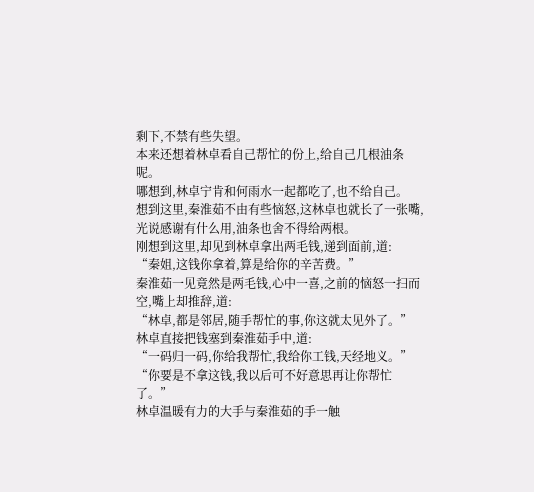剩下,不禁有些失望。
本来还想着林卓看自己帮忙的份上,给自己几根油条呢。
哪想到,林卓宁肯和何雨水一起都吃了,也不给自己。
想到这里,秦淮茹不由有些恼怒,这林卓也就长了一张嘴,光说感谢有什么用,油条也舍不得给两根。
刚想到这里,却见到林卓拿出两毛钱,递到面前,道:
“秦姐,这钱你拿着,算是给你的辛苦费。”
秦淮茹一见竟然是两毛钱,心中一喜,之前的恼怒一扫而空,嘴上却推辞,道:
“林卓,都是邻居,随手帮忙的事,你这就太见外了。”
林卓直接把钱塞到秦淮茹手中,道:
“一码归一码,你给我帮忙,我给你工钱,天经地义。”
“你要是不拿这钱,我以后可不好意思再让你帮忙了。”
林卓温暖有力的大手与秦淮茹的手一触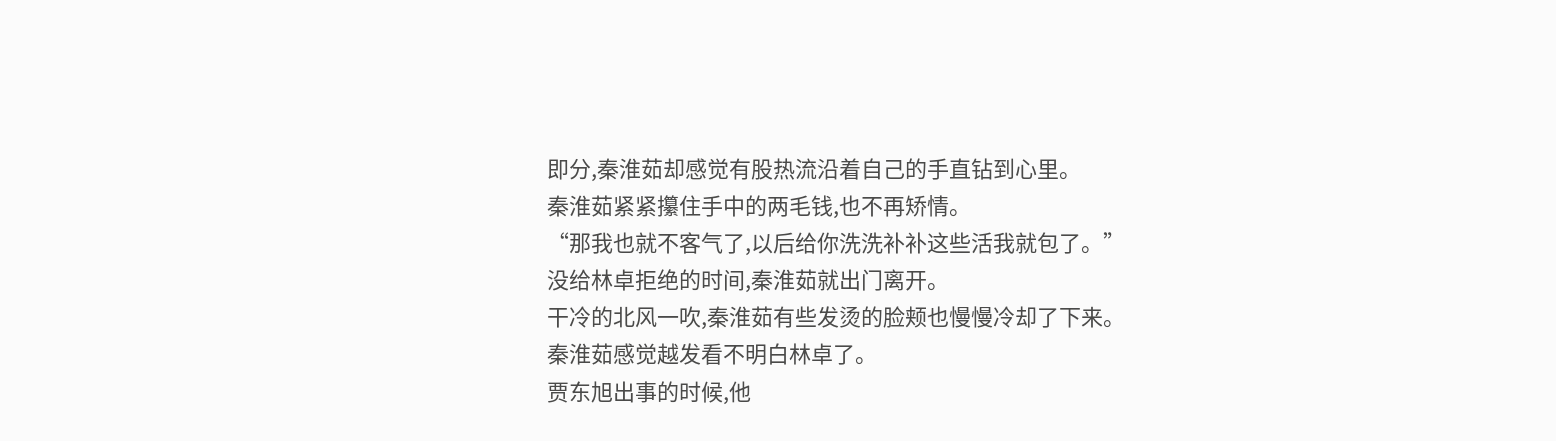即分,秦淮茹却感觉有股热流沿着自己的手直钻到心里。
秦淮茹紧紧攥住手中的两毛钱,也不再矫情。
“那我也就不客气了,以后给你洗洗补补这些活我就包了。”
没给林卓拒绝的时间,秦淮茹就出门离开。
干冷的北风一吹,秦淮茹有些发烫的脸颊也慢慢冷却了下来。
秦淮茹感觉越发看不明白林卓了。
贾东旭出事的时候,他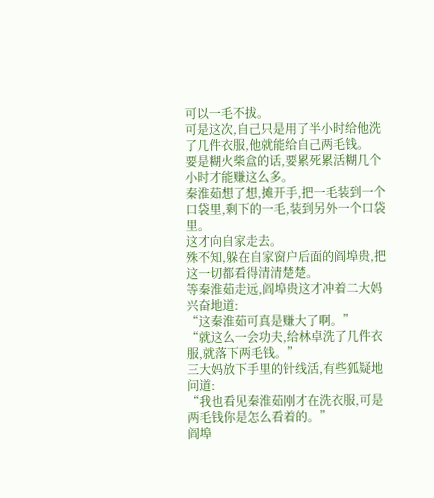可以一毛不拔。
可是这次,自己只是用了半小时给他洗了几件衣服,他就能给自己两毛钱。
要是糊火柴盒的话,要累死累活糊几个小时才能赚这么多。
秦淮茹想了想,摊开手,把一毛装到一个口袋里,剩下的一毛,装到另外一个口袋里。
这才向自家走去。
殊不知,躲在自家窗户后面的阎埠贵,把这一切都看得清清楚楚。
等秦淮茹走远,阎埠贵这才冲着二大妈兴奋地道:
“这秦淮茹可真是赚大了啊。”
“就这么一会功夫,给林卓洗了几件衣服,就落下两毛钱。”
三大妈放下手里的针线活,有些狐疑地问道:
“我也看见秦淮茹刚才在洗衣服,可是两毛钱你是怎么看着的。”
阎埠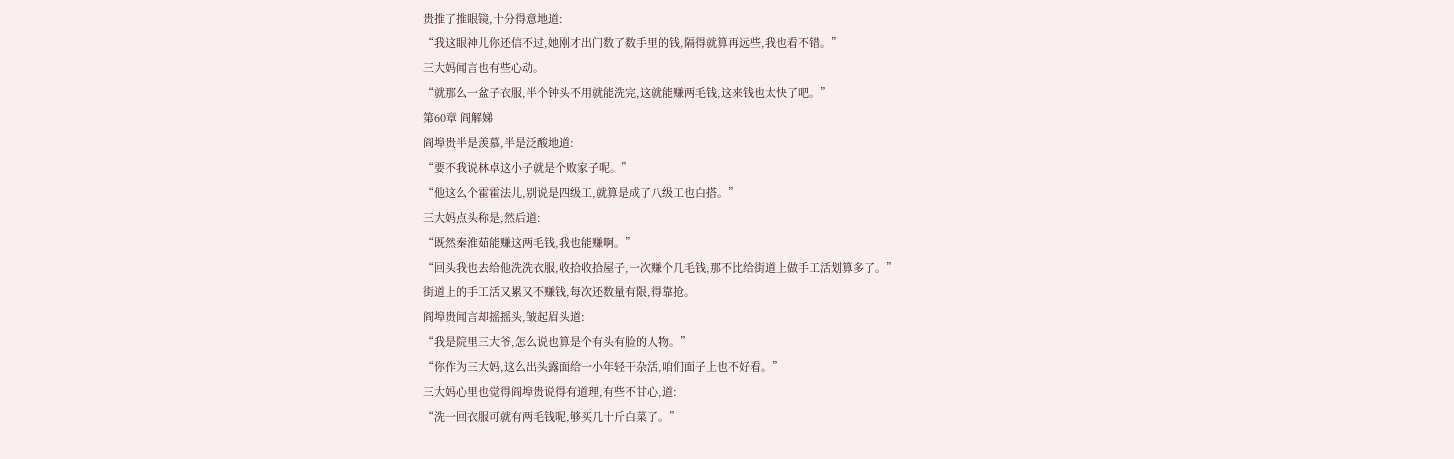贵推了推眼镜,十分得意地道:
“我这眼神儿你还信不过,她刚才出门数了数手里的钱,隔得就算再远些,我也看不错。”
三大妈闻言也有些心动。
“就那么一盆子衣服,半个钟头不用就能洗完,这就能赚两毛钱,这来钱也太快了吧。”
第60章 阎解娣
阎埠贵半是羡慕,半是泛酸地道:
“要不我说林卓这小子就是个败家子呢。”
“他这么个霍霍法儿,别说是四级工,就算是成了八级工也白搭。”
三大妈点头称是,然后道:
“既然秦淮茹能赚这两毛钱,我也能赚啊。”
“回头我也去给他洗洗衣服,收拾收拾屋子,一次赚个几毛钱,那不比给街道上做手工活划算多了。”
街道上的手工活又累又不赚钱,每次还数量有限,得靠抢。
阎埠贵闻言却摇摇头,皱起眉头道:
“我是院里三大爷,怎么说也算是个有头有脸的人物。”
“你作为三大妈,这么出头露面给一小年轻干杂活,咱们面子上也不好看。”
三大妈心里也觉得阎埠贵说得有道理,有些不甘心,道:
“洗一回衣服可就有两毛钱呢,够买几十斤白菜了。”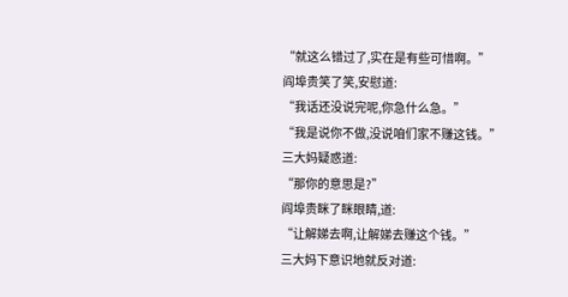“就这么错过了,实在是有些可惜啊。”
阎埠贵笑了笑,安慰道:
“我话还没说完呢,你急什么急。”
“我是说你不做,没说咱们家不赚这钱。”
三大妈疑惑道:
“那你的意思是?”
阎埠贵眯了眯眼睛,道:
“让解娣去啊,让解娣去赚这个钱。”
三大妈下意识地就反对道: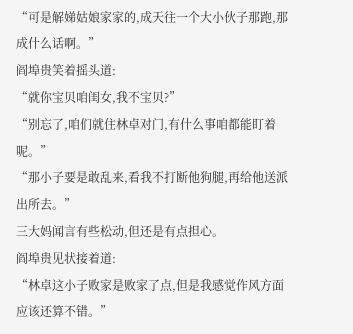“可是解娣姑娘家家的,成天往一个大小伙子那跑,那成什么话啊。”
阎埠贵笑着摇头道:
“就你宝贝咱闺女,我不宝贝?”
“别忘了,咱们就住林卓对门,有什么事咱都能盯着呢。”
“那小子要是敢乱来,看我不打断他狗腿,再给他送派出所去。”
三大妈闻言有些松动,但还是有点担心。
阎埠贵见状接着道:
“林卓这小子败家是败家了点,但是我感觉作风方面应该还算不错。”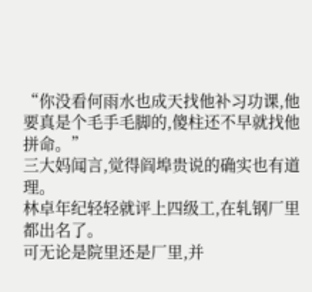“你没看何雨水也成天找他补习功课,他要真是个毛手毛脚的,傻柱还不早就找他拼命。”
三大妈闻言,觉得阎埠贵说的确实也有道理。
林卓年纪轻轻就评上四级工,在轧钢厂里都出名了。
可无论是院里还是厂里,并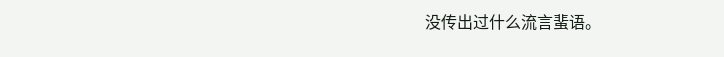没传出过什么流言蜚语。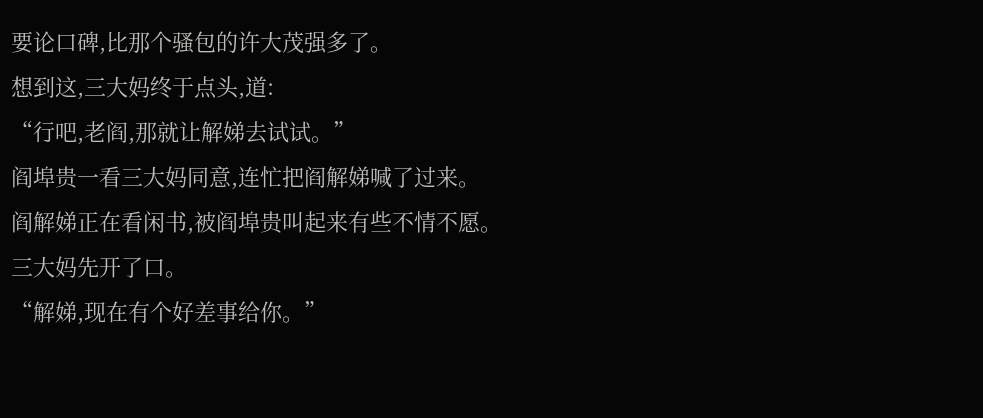要论口碑,比那个骚包的许大茂强多了。
想到这,三大妈终于点头,道:
“行吧,老阎,那就让解娣去试试。”
阎埠贵一看三大妈同意,连忙把阎解娣喊了过来。
阎解娣正在看闲书,被阎埠贵叫起来有些不情不愿。
三大妈先开了口。
“解娣,现在有个好差事给你。”